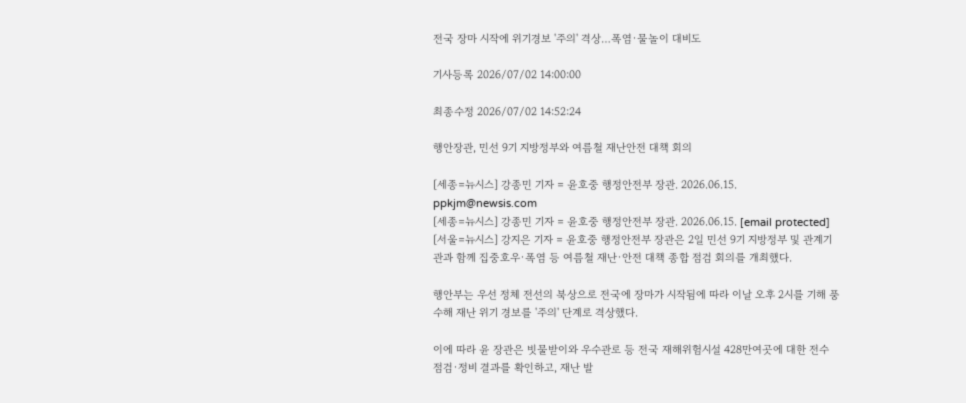전국 장마 시작에 위기경보 '주의' 격상…폭염·물놀이 대비도

기사등록 2026/07/02 14:00:00

최종수정 2026/07/02 14:52:24

행안장관, 민선 9기 지방정부와 여름철 재난안전 대책 회의

[세종=뉴시스] 강종민 기자 = 윤호중 행정안전부 장관. 2026.06.15. ppkjm@newsis.com
[세종=뉴시스] 강종민 기자 = 윤호중 행정안전부 장관. 2026.06.15. [email protected]
[서울=뉴시스] 강지은 기자 = 윤호중 행정안전부 장관은 2일 민선 9기 지방정부 및 관계기관과 함께 집중호우·폭염 등 여름철 재난·안전 대책 종합 점검 회의를 개최했다.

행안부는 우선 정체 전선의 북상으로 전국에 장마가 시작됨에 따라 이날 오후 2시를 기해 풍수해 재난 위기 경보를 '주의' 단계로 격상했다.

이에 따라 윤 장관은 빗물받이와 우수관로 등 전국 재해위험시설 428만여곳에 대한 전수 점검·정비 결과를 확인하고, 재난 발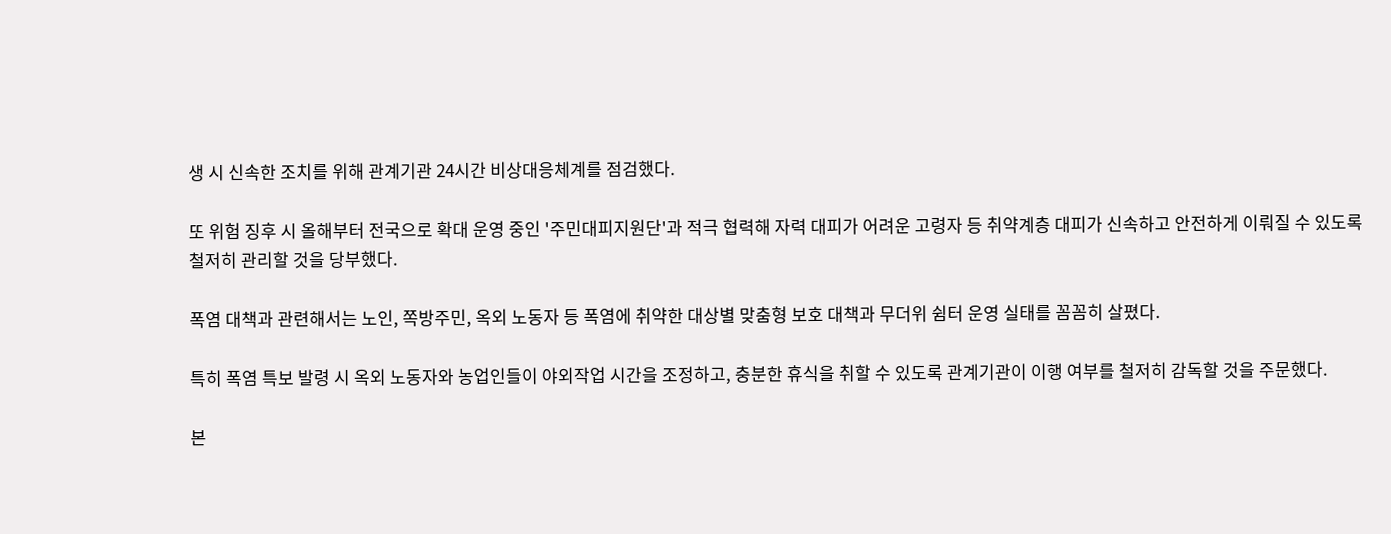생 시 신속한 조치를 위해 관계기관 24시간 비상대응체계를 점검했다.

또 위험 징후 시 올해부터 전국으로 확대 운영 중인 '주민대피지원단'과 적극 협력해 자력 대피가 어려운 고령자 등 취약계층 대피가 신속하고 안전하게 이뤄질 수 있도록 철저히 관리할 것을 당부했다.

폭염 대책과 관련해서는 노인, 쪽방주민, 옥외 노동자 등 폭염에 취약한 대상별 맞춤형 보호 대책과 무더위 쉼터 운영 실태를 꼼꼼히 살폈다.

특히 폭염 특보 발령 시 옥외 노동자와 농업인들이 야외작업 시간을 조정하고, 충분한 휴식을 취할 수 있도록 관계기관이 이행 여부를 철저히 감독할 것을 주문했다.

본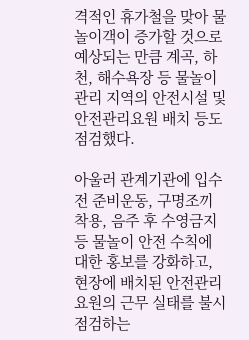격적인 휴가철을 맞아 물놀이객이 증가할 것으로 예상되는 만큼 계곡, 하천, 해수욕장 등 물놀이 관리 지역의 안전시설 및 안전관리요원 배치 등도 점검했다.

아울러 관계기관에 입수 전 준비운동, 구명조끼 착용, 음주 후 수영금지 등 물놀이 안전 수칙에 대한 홍보를 강화하고, 현장에 배치된 안전관리요원의 근무 실태를 불시 점검하는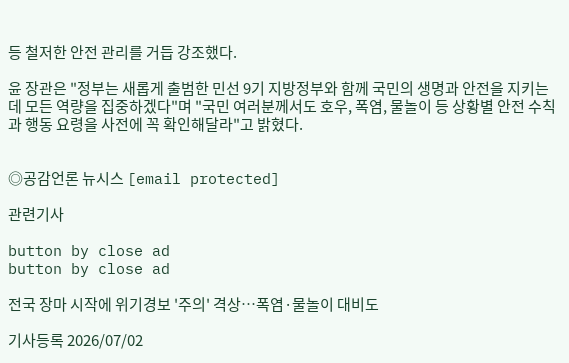등 철저한 안전 관리를 거듭 강조했다.

윤 장관은 "정부는 새롭게 출범한 민선 9기 지방정부와 함께 국민의 생명과 안전을 지키는 데 모든 역량을 집중하겠다"며 "국민 여러분께서도 호우, 폭염, 물놀이 등 상황별 안전 수칙과 행동 요령을 사전에 꼭 확인해달라"고 밝혔다.


◎공감언론 뉴시스 [email protected]

관련기사

button by close ad
button by close ad

전국 장마 시작에 위기경보 '주의' 격상…폭염·물놀이 대비도

기사등록 2026/07/02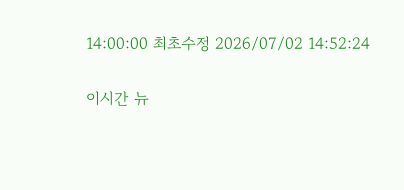14:00:00 최초수정 2026/07/02 14:52:24

이시간 뉴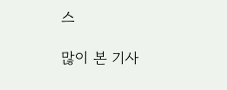스

많이 본 기사